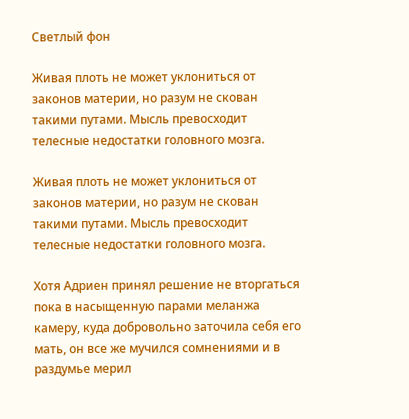Светлый фон

Живая плоть не может уклониться от законов материи, но разум не скован такими путами. Мысль превосходит телесные недостатки головного мозга.

Живая плоть не может уклониться от законов материи, но разум не скован такими путами. Мысль превосходит телесные недостатки головного мозга.

Хотя Адриен принял решение не вторгаться пока в насыщенную парами меланжа камеру, куда добровольно заточила себя его мать, он все же мучился сомнениями и в раздумье мерил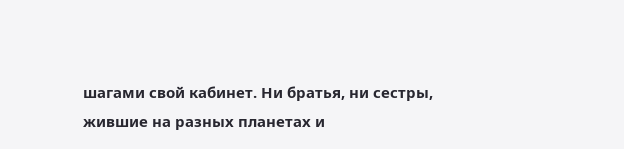шагами свой кабинет. Ни братья, ни сестры, жившие на разных планетах и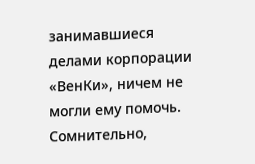занимавшиеся делами корпорации «ВенКи», ничем не могли ему помочь. Сомнительно,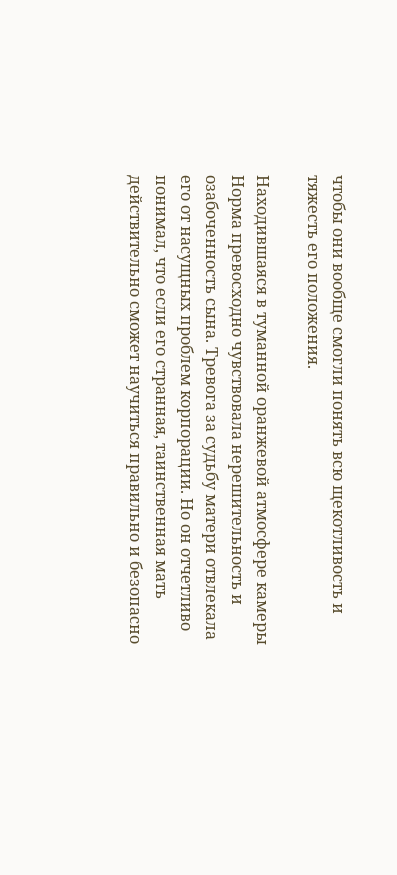чтобы они вообще смогли понять всю щекотливость и тяжесть его положения.

Находившаяся в туманной оранжевой атмосфере камеры Норма превосходно чувствовала нерешительность и озабоченность сына. Тревога за судьбу матери отвлекала его от насущных проблем корпорации. Но он отчетливо понимал, что если его странная, таинственная мать действительно сможет научиться правильно и безопасно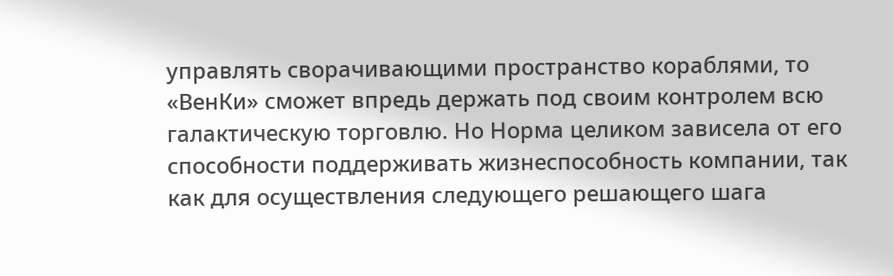управлять сворачивающими пространство кораблями, то «ВенКи» сможет впредь держать под своим контролем всю галактическую торговлю. Но Норма целиком зависела от его способности поддерживать жизнеспособность компании, так как для осуществления следующего решающего шага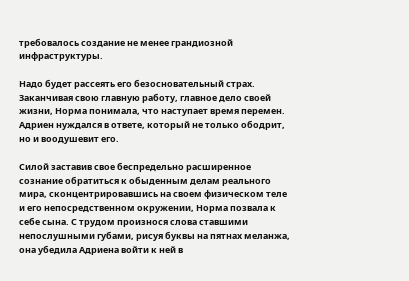требовалось создание не менее грандиозной инфраструктуры.

Надо будет рассеять его безосновательный страх. Заканчивая свою главную работу, главное дело своей жизни, Норма понимала, что наступает время перемен. Адриен нуждался в ответе, который не только ободрит, но и воодушевит его.

Силой заставив свое беспредельно расширенное сознание обратиться к обыденным делам реального мира, сконцентрировавшись на своем физическом теле и его непосредственном окружении, Норма позвала к себе сына. С трудом произнося слова ставшими непослушными губами, рисуя буквы на пятнах меланжа, она убедила Адриена войти к ней в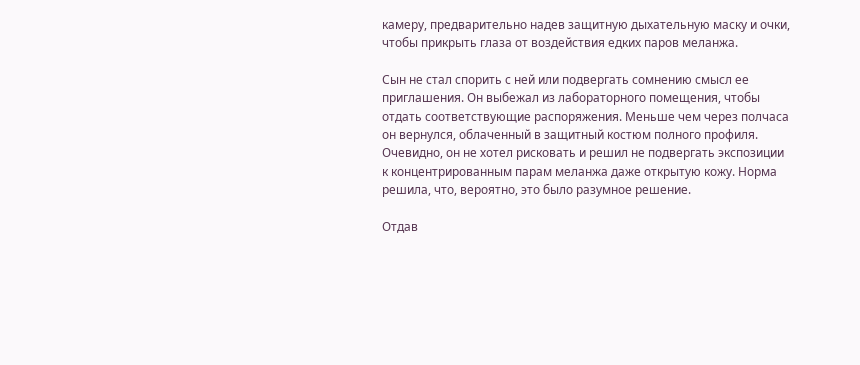камеру, предварительно надев защитную дыхательную маску и очки, чтобы прикрыть глаза от воздействия едких паров меланжа.

Сын не стал спорить с ней или подвергать сомнению смысл ее приглашения. Он выбежал из лабораторного помещения, чтобы отдать соответствующие распоряжения. Меньше чем через полчаса он вернулся, облаченный в защитный костюм полного профиля. Очевидно, он не хотел рисковать и решил не подвергать экспозиции к концентрированным парам меланжа даже открытую кожу. Норма решила, что, вероятно, это было разумное решение.

Отдав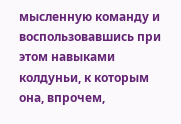мысленную команду и воспользовавшись при этом навыками колдуньи, к которым она, впрочем,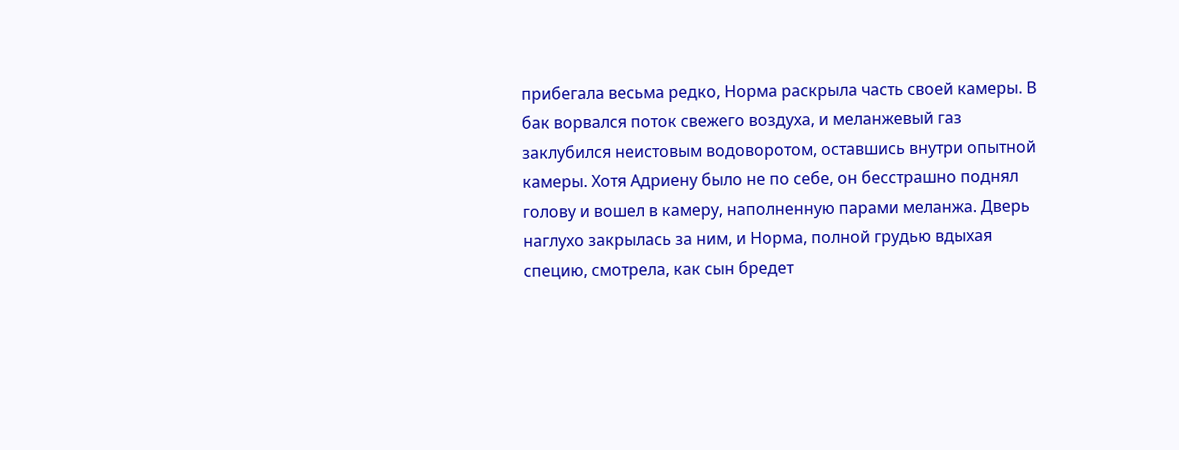прибегала весьма редко, Норма раскрыла часть своей камеры. В бак ворвался поток свежего воздуха, и меланжевый газ заклубился неистовым водоворотом, оставшись внутри опытной камеры. Хотя Адриену было не по себе, он бесстрашно поднял голову и вошел в камеру, наполненную парами меланжа. Дверь наглухо закрылась за ним, и Норма, полной грудью вдыхая специю, смотрела, как сын бредет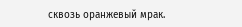сквозь оранжевый мрак.